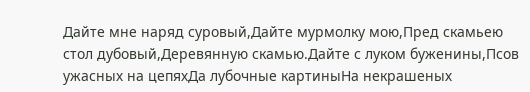Дайте мне наряд суровый,Дайте мурмолку мою,Пред скамьею стол дубовый,Деревянную скамью.Дайте с луком буженины,Псов ужасных на цепяхДа лубочные картиныНа некрашеных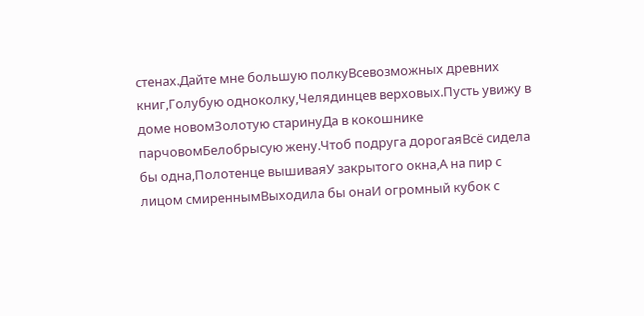стенах.Дайте мне большую полкуВсевозможных древних книг,Голубую одноколку,Челядинцев верховых.Пусть увижу в доме новомЗолотую старинуДа в кокошнике парчовомБелобрысую жену.Чтоб подруга дорогаяВсё сидела бы одна,Полотенце вышиваяУ закрытого окна,А на пир с лицом смиреннымВыходила бы онаИ огромный кубок с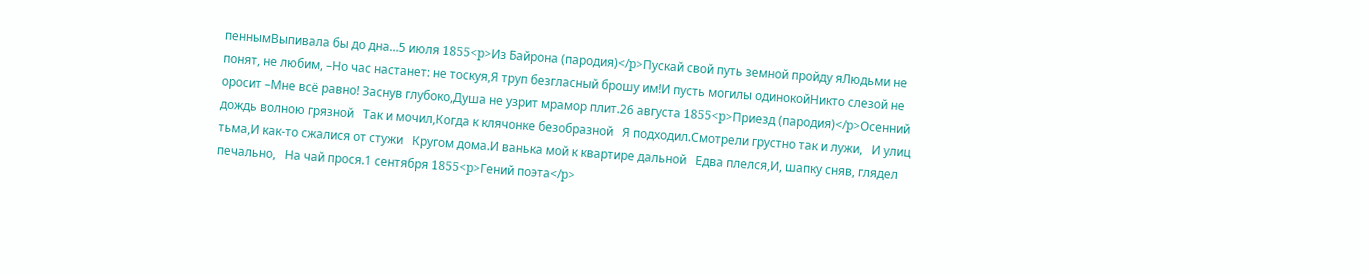пеннымВыпивала бы до дна…5 июля 1855<p>Из Байрона (пародия)</p>Пускай свой путь земной пройду яЛюдьми не понят, не любим, –Но час настанет: не тоскуя,Я труп безгласный брошу им!И пусть могилы одинокойНикто слезой не оросит –Мне всё равно! Заснув глубоко,Душа не узрит мрамор плит.26 августа 1855<p>Приезд (пародия)</p>Осенний дождь волною грязной   Так и мочил,Когда к клячонке безобразной   Я подходил.Смотрели грустно так и лужи,   И улиц тьма,И как-то сжалися от стужи   Кругом дома.И ванька мой к квартире дальной   Едва плелся,И, шапку сняв, глядел печально,   На чай прося.1 сентября 1855<p>Гений поэта</p>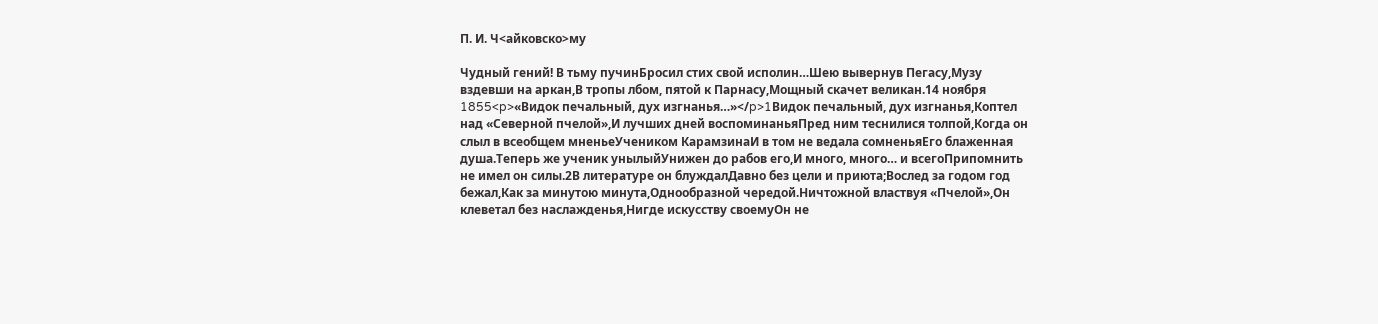П. И. Ч<айковско>му

Чудный гений! В тьму пучинБросил стих свой исполин…Шею вывернув Пегасу,Музу вздевши на аркан,В тропы лбом, пятой к Парнасу,Мощный скачет великан.14 ноября 1855<p>«Видок печальный, дух изгнанья…»</p>1Видок печальный, дух изгнанья,Коптел над «Северной пчелой»,И лучших дней воспоминаньяПред ним теснилися толпой,Когда он слыл в всеобщем мненьеУчеником КарамзинаИ в том не ведала сомненьяЕго блаженная душа.Теперь же ученик унылыйУнижен до рабов его,И много, много… и всегоПрипомнить не имел он силы.2В литературе он блуждалДавно без цели и приюта;Вослед за годом год бежал,Как за минутою минута,Однообразной чередой.Ничтожной властвуя «Пчелой»,Он клеветал без наслажденья,Нигде искусству своемуОн не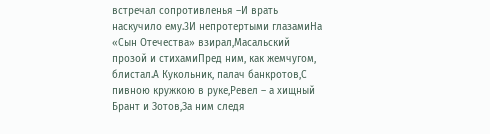встречал сопротивленья –И врать наскучило ему.3И непротертыми глазамиНа «Сын Отечества» взирал,Масальский прозой и стихамиПред ним, как жемчугом, блистал.А Кукольник, палач банкротов,С пивною кружкою в руке,Ревел – а хищный Брант и Зотов,За ним следя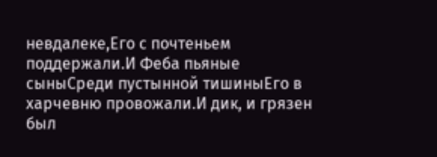невдалеке,Его с почтеньем поддержали.И Феба пьяные сыныСреди пустынной тишиныЕго в харчевню провожали.И дик, и грязен был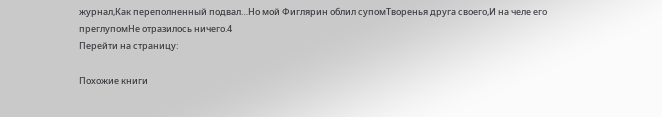журнал,Как переполненный подвал…Но мой Фиглярин облил супомТворенья друга своего,И на челе его преглупомНе отразилось ничего.4
Перейти на страницу:

Похожие книги